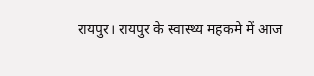रायपुर। रायपुर के स्वास्थ्य महकमे में आज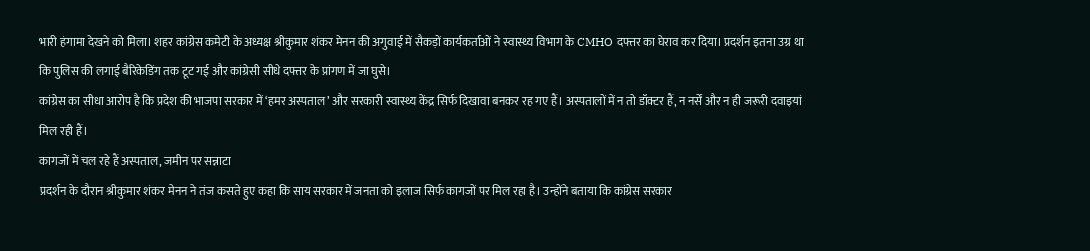भारी हंगामा देखने को मिला। शहर कांग्रेस कमेटी के अध्यक्ष श्रीकुमार शंकर मेनन की अगुवाई में सैकड़ों कार्यकर्ताओं ने स्वास्थ्य विभाग के CMHO दफ्तर का घेराव कर दिया। प्रदर्शन इतना उग्र था कि पुलिस की लगाई बैरिकेडिंग तक टूट गई और कांग्रेसी सीधे दफ्तर के प्रांगण में जा घुसे।
कांग्रेस का सीधा आरोप है कि प्रदेश की भाजपा सरकार में ‘हमर अस्पताल’ और सरकारी स्वास्थ्य केंद्र सिर्फ दिखावा बनकर रह गए हैं। अस्पतालों में न तो डॉक्टर हैं, न नर्सें और न ही जरूरी दवाइयां मिल रही हैं।
कागजों में चल रहे हैं अस्पताल, जमीन पर सन्नाटा
प्रदर्शन के दौरान श्रीकुमार शंकर मेनन ने तंज कसते हुए कहा कि साय सरकार में जनता को इलाज सिर्फ कागजों पर मिल रहा है। उन्होंने बताया कि कांग्रेस सरकार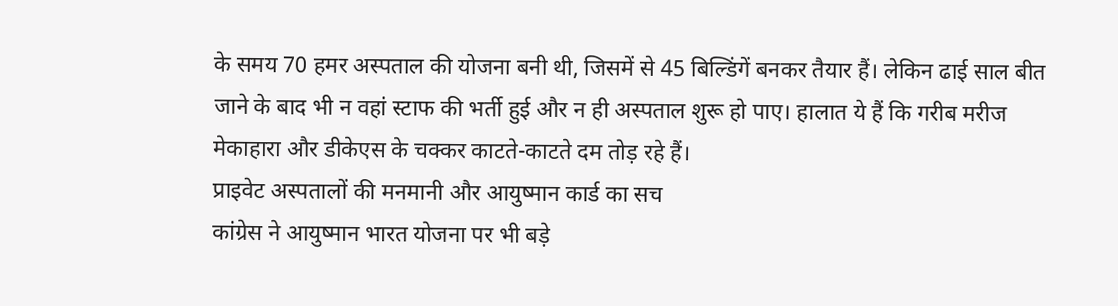के समय 70 हमर अस्पताल की योजना बनी थी, जिसमें से 45 बिल्डिंगें बनकर तैयार हैं। लेकिन ढाई साल बीत जाने के बाद भी न वहां स्टाफ की भर्ती हुई और न ही अस्पताल शुरू हो पाए। हालात ये हैं कि गरीब मरीज मेकाहारा और डीकेएस के चक्कर काटते-काटते दम तोड़ रहे हैं।
प्राइवेट अस्पतालों की मनमानी और आयुष्मान कार्ड का सच
कांग्रेस ने आयुष्मान भारत योजना पर भी बड़े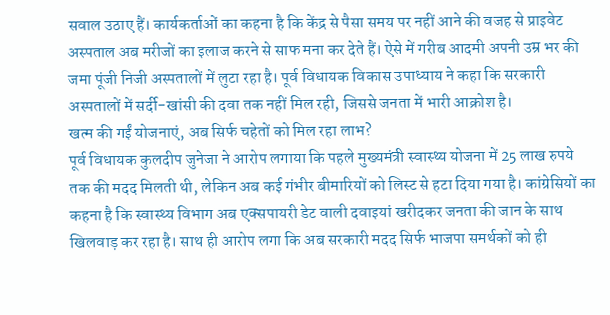सवाल उठाए हैं। कार्यकर्ताओं का कहना है कि केंद्र से पैसा समय पर नहीं आने की वजह से प्राइवेट अस्पताल अब मरीजों का इलाज करने से साफ मना कर देते हैं। ऐसे में गरीब आदमी अपनी उम्र भर की जमा पूंजी निजी अस्पतालों में लुटा रहा है। पूर्व विधायक विकास उपाध्याय ने कहा कि सरकारी अस्पतालों में सर्दी-खांसी की दवा तक नहीं मिल रही, जिससे जनता में भारी आक्रोश है।
खत्म की गईं योजनाएं, अब सिर्फ चहेतों को मिल रहा लाभ?
पूर्व विधायक कुलदीप जुनेजा ने आरोप लगाया कि पहले मुख्यमंत्री स्वास्थ्य योजना में 25 लाख रुपये तक की मदद मिलती थी, लेकिन अब कई गंभीर बीमारियों को लिस्ट से हटा दिया गया है। कांग्रेसियों का कहना है कि स्वास्थ्य विभाग अब एक्सपायरी डेट वाली दवाइयां खरीदकर जनता की जान के साथ खिलवाड़ कर रहा है। साथ ही आरोप लगा कि अब सरकारी मदद सिर्फ भाजपा समर्थकों को ही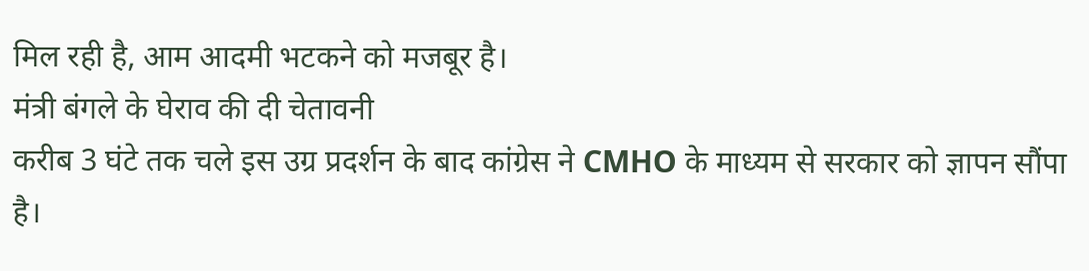मिल रही है, आम आदमी भटकने को मजबूर है।
मंत्री बंगले के घेराव की दी चेतावनी
करीब 3 घंटे तक चले इस उग्र प्रदर्शन के बाद कांग्रेस ने CMHO के माध्यम से सरकार को ज्ञापन सौंपा है।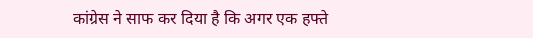कांग्रेस ने साफ कर दिया है कि अगर एक हफ्ते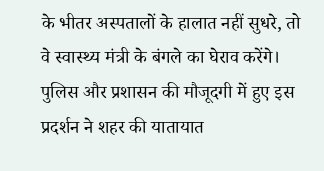के भीतर अस्पतालों के हालात नहीं सुधरे, तो वे स्वास्थ्य मंत्री के बंगले का घेराव करेंगे। पुलिस और प्रशासन की मौजूदगी में हुए इस प्रदर्शन ने शहर की यातायात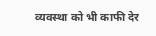व्यवस्था को भी काफी देर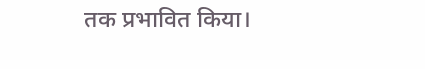तक प्रभावित किया।